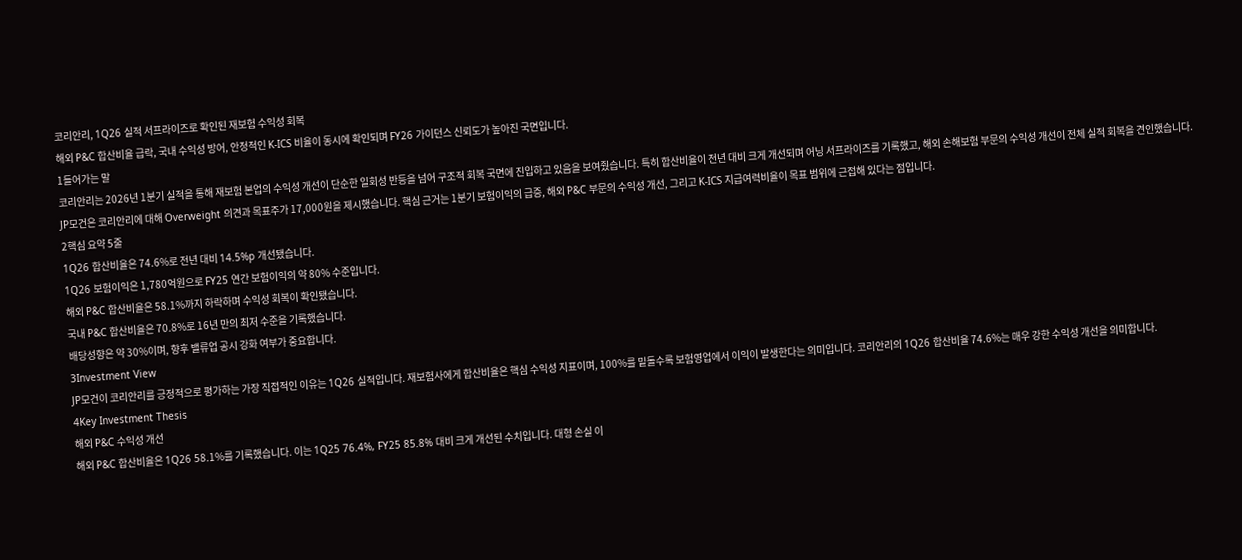코리안리, 1Q26 실적 서프라이즈로 확인된 재보험 수익성 회복
해외 P&C 합산비율 급락, 국내 수익성 방어, 안정적인 K-ICS 비율이 동시에 확인되며 FY26 가이던스 신뢰도가 높아진 국면입니다.
1들어가는 말
코리안리는 2026년 1분기 실적을 통해 재보험 본업의 수익성 개선이 단순한 일회성 반등을 넘어 구조적 회복 국면에 진입하고 있음을 보여줬습니다. 특히 합산비율이 전년 대비 크게 개선되며 어닝 서프라이즈를 기록했고, 해외 손해보험 부문의 수익성 개선이 전체 실적 회복을 견인했습니다.
JP모건은 코리안리에 대해 Overweight 의견과 목표주가 17,000원을 제시했습니다. 핵심 근거는 1분기 보험이익의 급증, 해외 P&C 부문의 수익성 개선, 그리고 K-ICS 지급여력비율이 목표 범위에 근접해 있다는 점입니다.
2핵심 요약 5줄
1Q26 합산비율은 74.6%로 전년 대비 14.5%p 개선됐습니다.
1Q26 보험이익은 1,780억원으로 FY25 연간 보험이익의 약 80% 수준입니다.
해외 P&C 합산비율은 58.1%까지 하락하며 수익성 회복이 확인됐습니다.
국내 P&C 합산비율은 70.8%로 16년 만의 최저 수준을 기록했습니다.
배당성향은 약 30%이며, 향후 밸류업 공시 강화 여부가 중요합니다.
3Investment View
JP모건이 코리안리를 긍정적으로 평가하는 가장 직접적인 이유는 1Q26 실적입니다. 재보험사에게 합산비율은 핵심 수익성 지표이며, 100%를 밑돌수록 보험영업에서 이익이 발생한다는 의미입니다. 코리안리의 1Q26 합산비율 74.6%는 매우 강한 수익성 개선을 의미합니다.
4Key Investment Thesis
해외 P&C 수익성 개선
해외 P&C 합산비율은 1Q26 58.1%를 기록했습니다. 이는 1Q25 76.4%, FY25 85.8% 대비 크게 개선된 수치입니다. 대형 손실 이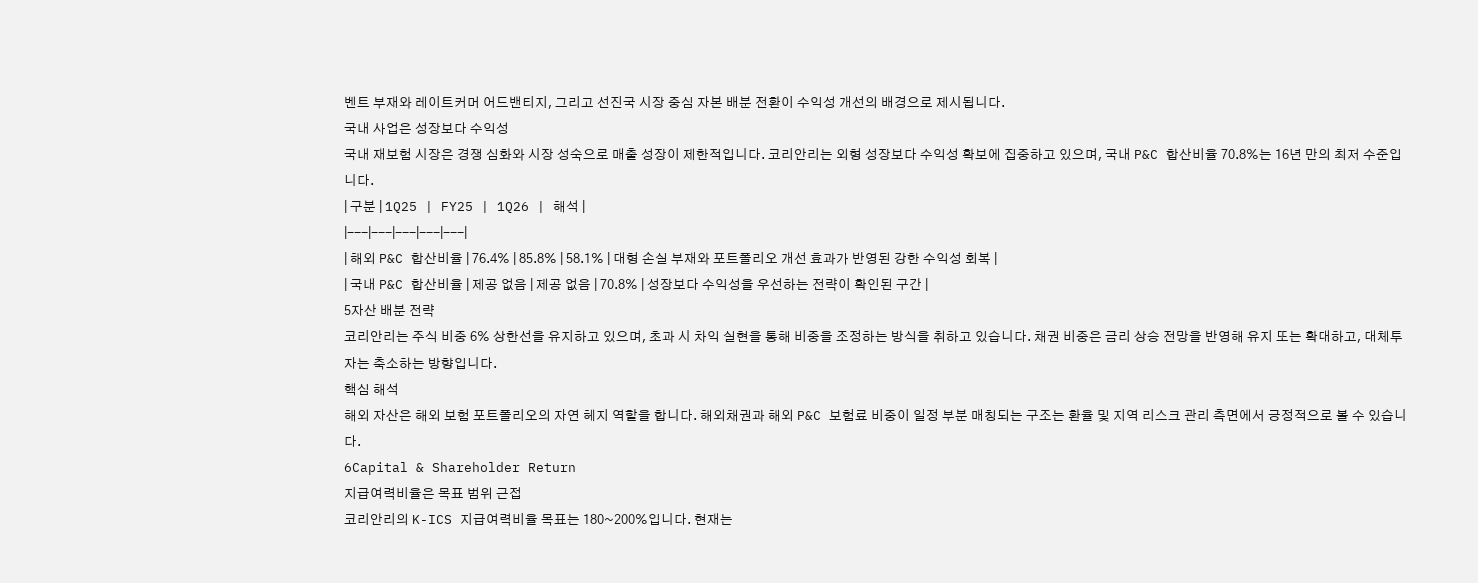벤트 부재와 레이트커머 어드밴티지, 그리고 선진국 시장 중심 자본 배분 전환이 수익성 개선의 배경으로 제시됩니다.
국내 사업은 성장보다 수익성
국내 재보험 시장은 경쟁 심화와 시장 성숙으로 매출 성장이 제한적입니다. 코리안리는 외형 성장보다 수익성 확보에 집중하고 있으며, 국내 P&C 합산비율 70.8%는 16년 만의 최저 수준입니다.
| 구분 | 1Q25 | FY25 | 1Q26 | 해석 |
|---|---|---|---|---|
| 해외 P&C 합산비율 | 76.4% | 85.8% | 58.1% | 대형 손실 부재와 포트폴리오 개선 효과가 반영된 강한 수익성 회복 |
| 국내 P&C 합산비율 | 제공 없음 | 제공 없음 | 70.8% | 성장보다 수익성을 우선하는 전략이 확인된 구간 |
5자산 배분 전략
코리안리는 주식 비중 6% 상한선을 유지하고 있으며, 초과 시 차익 실현을 통해 비중을 조정하는 방식을 취하고 있습니다. 채권 비중은 금리 상승 전망을 반영해 유지 또는 확대하고, 대체투자는 축소하는 방향입니다.
핵심 해석
해외 자산은 해외 보험 포트폴리오의 자연 헤지 역할을 합니다. 해외채권과 해외 P&C 보험료 비중이 일정 부분 매칭되는 구조는 환율 및 지역 리스크 관리 측면에서 긍정적으로 볼 수 있습니다.
6Capital & Shareholder Return
지급여력비율은 목표 범위 근접
코리안리의 K-ICS 지급여력비율 목표는 180~200%입니다. 현재는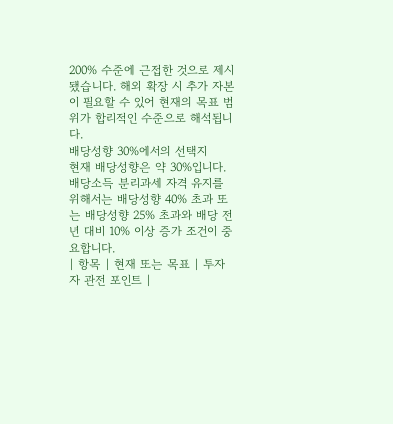200% 수준에 근접한 것으로 제시됐습니다. 해외 확장 시 추가 자본이 필요할 수 있어 현재의 목표 범위가 합리적인 수준으로 해석됩니다.
배당성향 30%에서의 선택지
현재 배당성향은 약 30%입니다. 배당소득 분리과세 자격 유지를 위해서는 배당성향 40% 초과 또는 배당성향 25% 초과와 배당 전년 대비 10% 이상 증가 조건이 중요합니다.
| 항목 | 현재 또는 목표 | 투자자 관전 포인트 |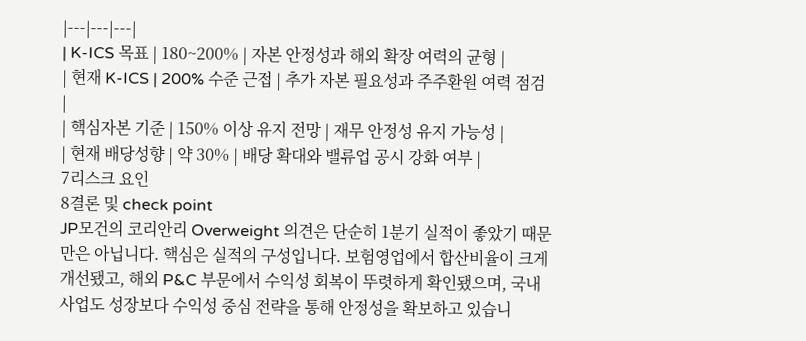|---|---|---|
| K-ICS 목표 | 180~200% | 자본 안정성과 해외 확장 여력의 균형 |
| 현재 K-ICS | 200% 수준 근접 | 추가 자본 필요성과 주주환원 여력 점검 |
| 핵심자본 기준 | 150% 이상 유지 전망 | 재무 안정성 유지 가능성 |
| 현재 배당성향 | 약 30% | 배당 확대와 밸류업 공시 강화 여부 |
7리스크 요인
8결론 및 check point
JP모건의 코리안리 Overweight 의견은 단순히 1분기 실적이 좋았기 때문만은 아닙니다. 핵심은 실적의 구성입니다. 보험영업에서 합산비율이 크게 개선됐고, 해외 P&C 부문에서 수익성 회복이 뚜렷하게 확인됐으며, 국내 사업도 성장보다 수익성 중심 전략을 통해 안정성을 확보하고 있습니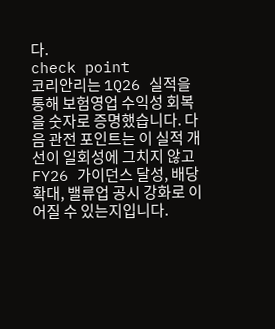다.
check point
코리안리는 1Q26 실적을 통해 보험영업 수익성 회복을 숫자로 증명했습니다. 다음 관전 포인트는 이 실적 개선이 일회성에 그치지 않고 FY26 가이던스 달성, 배당 확대, 밸류업 공시 강화로 이어질 수 있는지입니다.